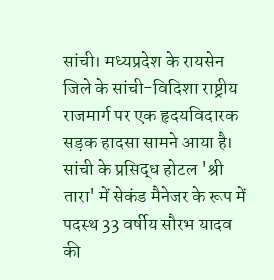सांची। मध्यप्रदेश के रायसेन जिले के सांची-विदिशा राष्ट्रीय राजमार्ग पर एक हृदयविदारक सड़क हादसा सामने आया है। सांची के प्रसिद्ध होटल 'श्री तारा' में सेकंड मैनेजर के रूप में पदस्थ 33 वर्षीय सौरभ यादव की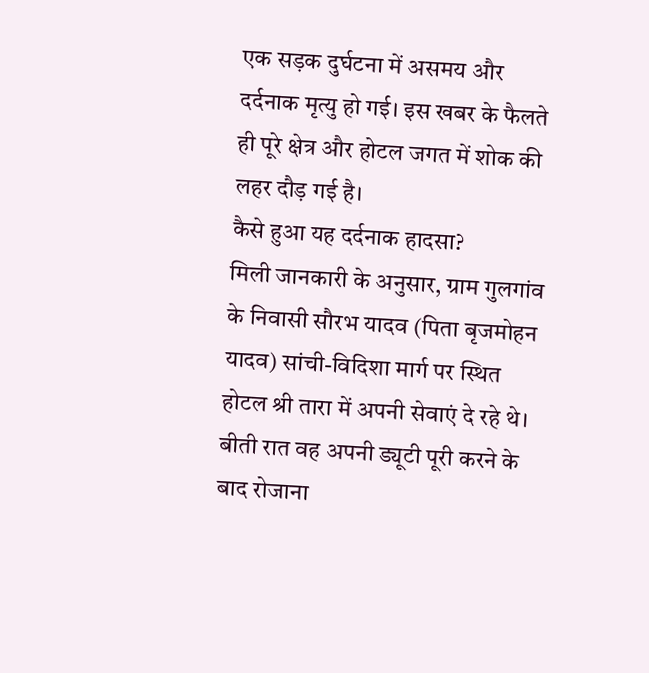एक सड़क दुर्घटना में असमय और दर्दनाक मृत्यु हो गई। इस खबर के फैलते ही पूरे क्षेत्र और होटल जगत में शोक की लहर दौड़ गई है।
कैसे हुआ यह दर्दनाक हादसा?
मिली जानकारी के अनुसार, ग्राम गुलगांव के निवासी सौरभ यादव (पिता बृजमोहन यादव) सांची-विदिशा मार्ग पर स्थित होटल श्री तारा में अपनी सेवाएं दे रहे थे। बीती रात वह अपनी ड्यूटी पूरी करने के बाद रोजाना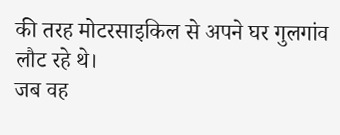की तरह मोटरसाइकिल से अपने घर गुलगांव लौट रहे थे।
जब वह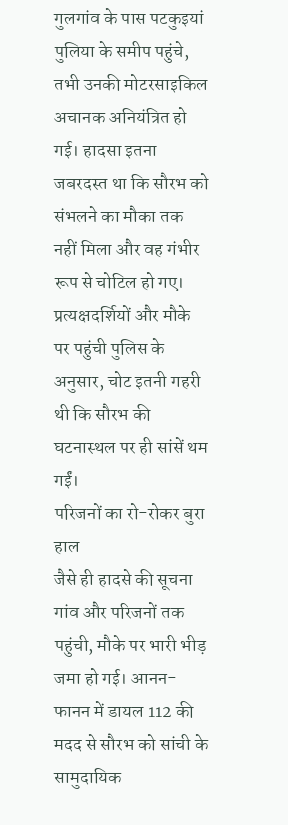गुलगांव के पास पटकुइयां पुलिया के समीप पहुंचे, तभी उनकी मोटरसाइकिल अचानक अनियंत्रित हो गई। हादसा इतना जबरदस्त था कि सौरभ को संभलने का मौका तक नहीं मिला और वह गंभीर रूप से चोटिल हो गए। प्रत्यक्षदर्शियों और मौके पर पहुंची पुलिस के अनुसार, चोट इतनी गहरी थी कि सौरभ की घटनास्थल पर ही सांसें थम गईं।
परिजनों का रो-रोकर बुरा हाल
जैसे ही हादसे की सूचना गांव और परिजनों तक पहुंची, मौके पर भारी भीड़ जमा हो गई। आनन-फानन में डायल 112 की मदद से सौरभ को सांची के सामुदायिक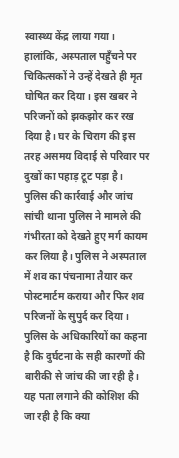स्वास्थ्य केंद्र लाया गया। हालांकि, अस्पताल पहुँचने पर चिकित्सकों ने उन्हें देखते ही मृत घोषित कर दिया। इस खबर ने परिजनों को झकझोर कर रख दिया है। घर के चिराग की इस तरह असमय विदाई से परिवार पर दुखों का पहाड़ टूट पड़ा है।
पुलिस की कार्रवाई और जांच
सांची थाना पुलिस ने मामले की गंभीरता को देखते हुए मर्ग कायम कर लिया है। पुलिस ने अस्पताल में शव का पंचनामा तैयार कर पोस्टमार्टम कराया और फिर शव परिजनों के सुपुर्द कर दिया। पुलिस के अधिकारियों का कहना है कि दुर्घटना के सही कारणों की बारीकी से जांच की जा रही है। यह पता लगाने की कोशिश की जा रही है कि क्या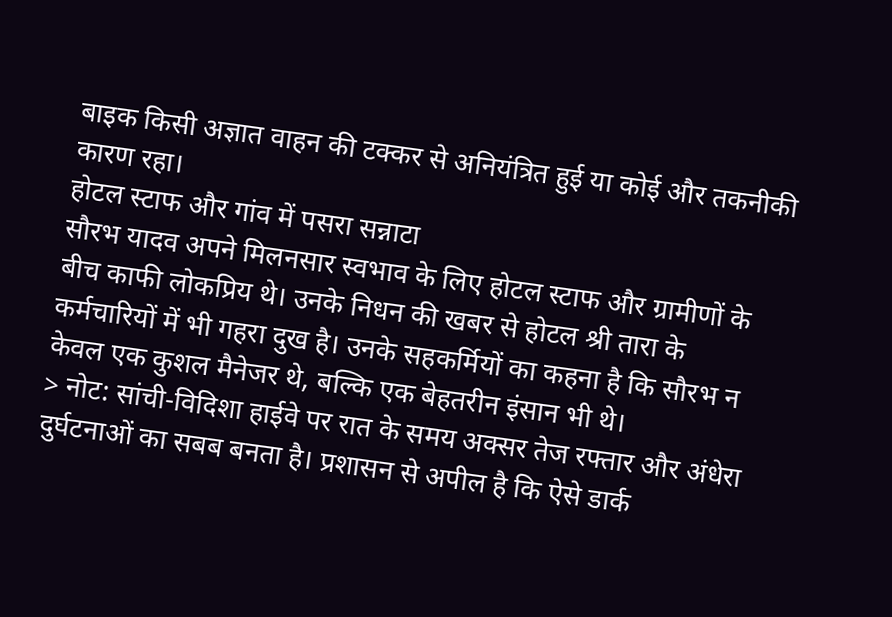बाइक किसी अज्ञात वाहन की टक्कर से अनियंत्रित हुई या कोई और तकनीकी कारण रहा।
होटल स्टाफ और गांव में पसरा सन्नाटा
सौरभ यादव अपने मिलनसार स्वभाव के लिए होटल स्टाफ और ग्रामीणों के बीच काफी लोकप्रिय थे। उनके निधन की खबर से होटल श्री तारा के कर्मचारियों में भी गहरा दुख है। उनके सहकर्मियों का कहना है कि सौरभ न केवल एक कुशल मैनेजर थे, बल्कि एक बेहतरीन इंसान भी थे।
> नोट: सांची-विदिशा हाईवे पर रात के समय अक्सर तेज रफ्तार और अंधेरा दुर्घटनाओं का सबब बनता है। प्रशासन से अपील है कि ऐसे डार्क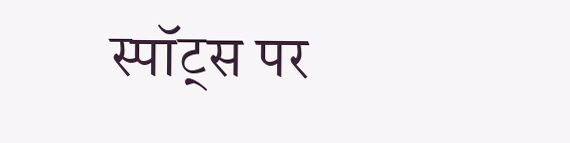स्पॉट्स पर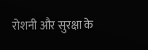रोशनी और सुरक्षा के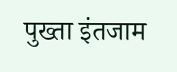पुख्ता इंतजाम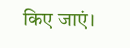किए जाएं।